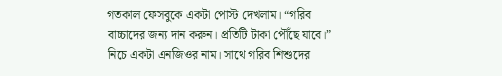গতকাল ফেসবুকে একটা পোস্ট দেখলাম। “গরিব বাচ্চাদের জন্য দান করুন। প্রতিটি টাকা পৌঁছে যাবে।” নিচে একটা এনজিওর নাম। সাথে গরিব শিশুদের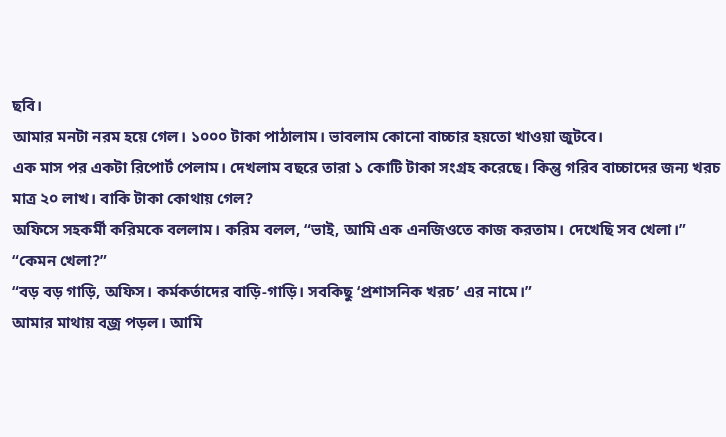ছবি।
আমার মনটা নরম হয়ে গেল। ১০০০ টাকা পাঠালাম। ভাবলাম কোনো বাচ্চার হয়তো খাওয়া জুটবে।
এক মাস পর একটা রিপোর্ট পেলাম। দেখলাম বছরে তারা ১ কোটি টাকা সংগ্রহ করেছে। কিন্তু গরিব বাচ্চাদের জন্য খরচ মাত্র ২০ লাখ। বাকি টাকা কোথায় গেল?
অফিসে সহকর্মী করিমকে বললাম। করিম বলল, “ভাই, আমি এক এনজিওতে কাজ করতাম। দেখেছি সব খেলা।”
“কেমন খেলা?”
“বড় বড় গাড়ি, অফিস। কর্মকর্তাদের বাড়ি-গাড়ি। সবকিছু ‘প্রশাসনিক খরচ’ এর নামে।”
আমার মাথায় বজ্র পড়ল। আমি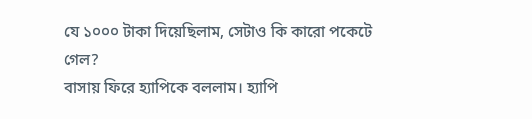যে ১০০০ টাকা দিয়েছিলাম, সেটাও কি কারো পকেটে গেল?
বাসায় ফিরে হ্যাপিকে বললাম। হ্যাপি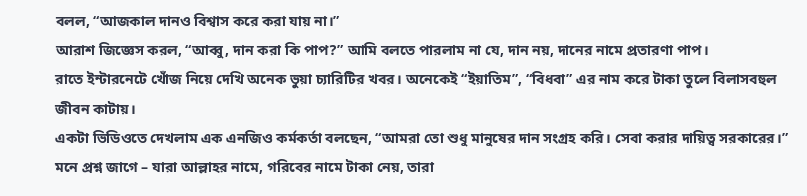বলল, “আজকাল দানও বিশ্বাস করে করা যায় না।”
আরাশ জিজ্ঞেস করল, “আব্বু, দান করা কি পাপ?” আমি বলতে পারলাম না যে, দান নয়, দানের নামে প্রতারণা পাপ।
রাতে ইন্টারনেটে খোঁজ নিয়ে দেখি অনেক ভুয়া চ্যারিটির খবর। অনেকেই “ইয়াতিম”, “বিধবা” এর নাম করে টাকা তুলে বিলাসবহুল জীবন কাটায়।
একটা ভিডিওতে দেখলাম এক এনজিও কর্মকর্তা বলছেন, “আমরা তো শুধু মানুষের দান সংগ্রহ করি। সেবা করার দায়িত্ব সরকারের।”
মনে প্রশ্ন জাগে – যারা আল্লাহর নামে, গরিবের নামে টাকা নেয়, তারা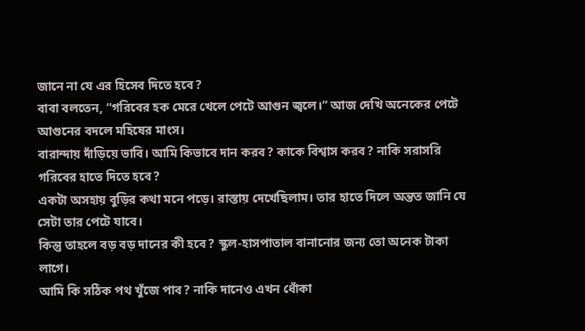জানে না যে এর হিসেব দিতে হবে?
বাবা বলতেন, “গরিবের হক মেরে খেলে পেটে আগুন জ্বলে।” আজ দেখি অনেকের পেটে আগুনের বদলে মহিষের মাংস।
বারান্দায় দাঁড়িয়ে ভাবি। আমি কিভাবে দান করব? কাকে বিশ্বাস করব? নাকি সরাসরি গরিবের হাতে দিতে হবে?
একটা অসহায় বুড়ির কথা মনে পড়ে। রাস্তায় দেখেছিলাম। তার হাতে দিলে অন্তত জানি যে সেটা তার পেটে যাবে।
কিন্তু তাহলে বড় বড় দানের কী হবে? স্কুল-হাসপাতাল বানানোর জন্য তো অনেক টাকা লাগে।
আমি কি সঠিক পথ খুঁজে পাব? নাকি দানেও এখন ধোঁকা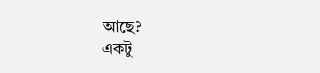আছে?
একটু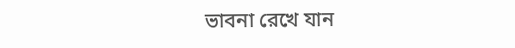ভাবনা রেখে যান